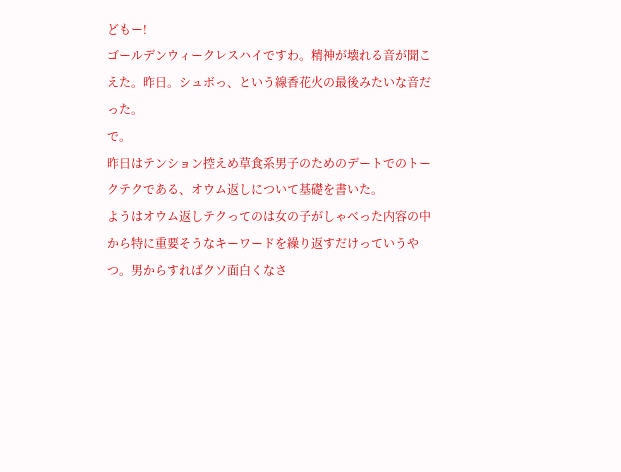どもー!
ゴールデンウィークレスハイですわ。精神が壊れる音が聞こえた。昨日。シュボっ、という線香花火の最後みたいな音だった。
で。
昨日はテンション控えめ草食系男子のためのデートでのトークテクである、オウム返しについて基礎を書いた。
ようはオウム返しテクってのは女の子がしゃべった内容の中から特に重要そうなキーワードを繰り返すだけっていうやつ。男からすればクソ面白くなさ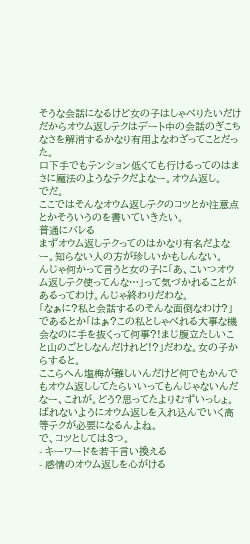そうな会話になるけど女の子はしゃべりたいだけだからオウム返しテクはデート中の会話のぎこちなさを解消するかなり有用よなわざってことだった。
口下手でもテンション低くても行けるってのはまさに魔法のようなテクだよなー。オウム返し。
でだ。
ここではそんなオウム返しテクのコツとか注意点とかそういうのを書いていきたい。
普通にバレる
まずオウム返しテクってのはかなり有名だよなー。知らない人の方が珍しいかもしんない。
んじゃ何かって言うと女の子に「あ、こいつオウム返しテク使ってんな…」って気づかれることがあるってわけ。んじゃ終わりだわな。
「なぁに?私と会話するのそんな面倒なわけ?」であるとか「はぁ?この私としゃべれる大事な機会なのに手を抜くって何事?!まじ腹立たしいこと山のごとしなんだけれど!?」だわな。女の子からすると。
ここらへん塩梅が難しいんだけど何でもかんでもオウム返ししてたらいいってもんじゃないんだなー、これが。どう?思ってたよりむずいっしょ。ばれないようにオウム返しを入れ込んでいく高等テクが必要になるんよね。
で、コツとしては3つ。
- キーワードを若干言い換える
- 感情のオウム返しを心がける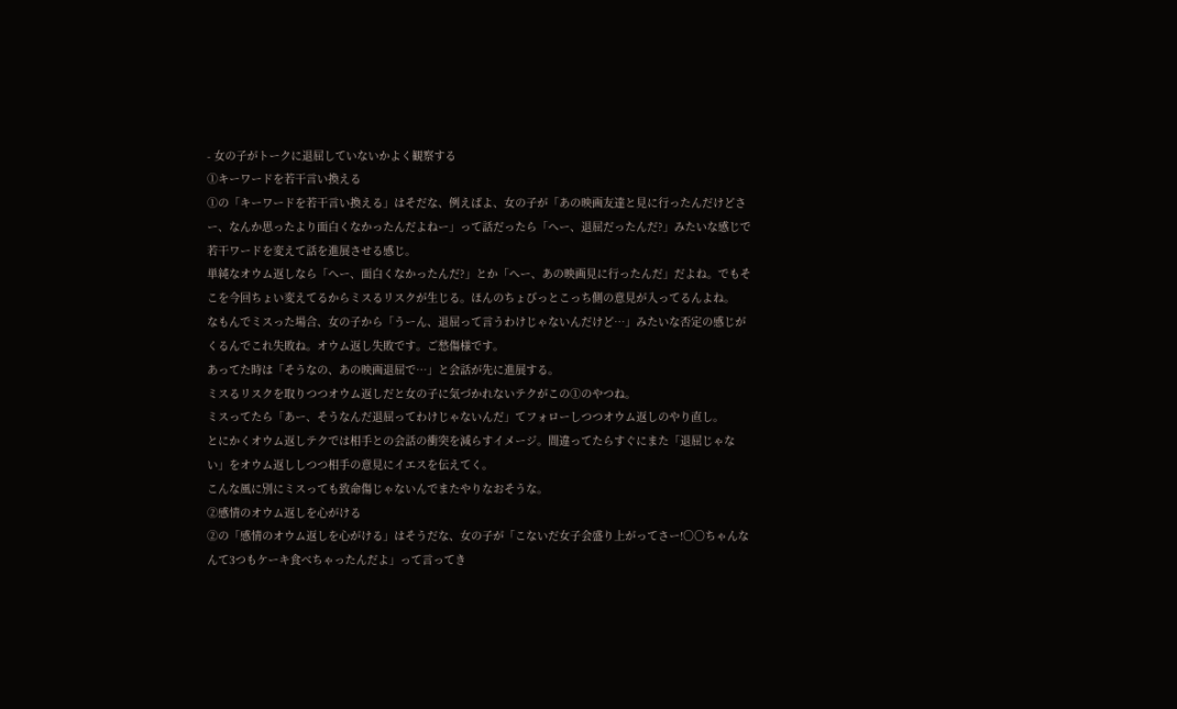- 女の子がトークに退屈していないかよく観察する
①キーワードを若干言い換える
①の「キーワードを若干言い換える」はそだな、例えばよ、女の子が「あの映画友達と見に行ったんだけどさー、なんか思ったより面白くなかったんだよねー」って話だったら「へー、退屈だったんだ?」みたいな感じで若干ワードを変えて話を進展させる感じ。
単純なオウム返しなら「へー、面白くなかったんだ?」とか「へー、あの映画見に行ったんだ」だよね。でもそこを今回ちょい変えてるからミスるリスクが生じる。ほんのちょびっとこっち側の意見が入ってるんよね。
なもんでミスった場合、女の子から「うーん、退屈って言うわけじゃないんだけど…」みたいな否定の感じがくるんでこれ失敗ね。オウム返し失敗です。ご愁傷様です。
あってた時は「そうなの、あの映画退屈で…」と会話が先に進展する。
ミスるリスクを取りつつオウム返しだと女の子に気づかれないテクがこの①のやつね。
ミスってたら「あー、そうなんだ退屈ってわけじゃないんだ」てフォローしつつオウム返しのやり直し。
とにかくオウム返しテクでは相手との会話の衝突を減らすイメージ。間違ってたらすぐにまた「退屈じゃない」をオウム返ししつつ相手の意見にイエスを伝えてく。
こんな風に別にミスっても致命傷じゃないんでまたやりなおそうな。
②感情のオウム返しを心がける
②の「感情のオウム返しを心がける」はそうだな、女の子が「こないだ女子会盛り上がってさー!○○ちゃんなんて3つもケーキ食べちゃったんだよ」って言ってき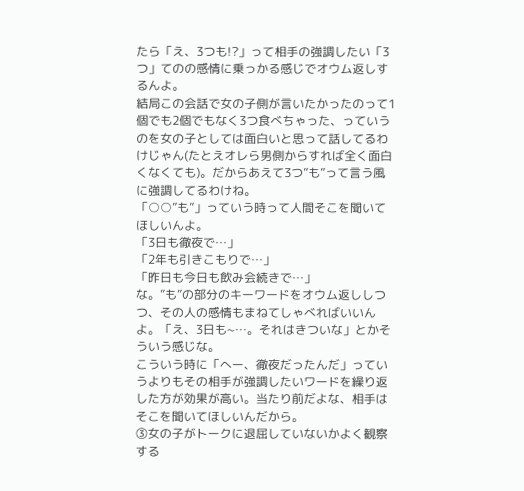たら「え、3つも!?」って相手の強調したい「3つ」てのの感情に乗っかる感じでオウム返しするんよ。
結局この会話で女の子側が言いたかったのって1個でも2個でもなく3つ食べちゃった、っていうのを女の子としては面白いと思って話してるわけじゃん(たとえオレら男側からすれば全く面白くなくても)。だからあえて3つ”も”って言う風に強調してるわけね。
「○○”も”」っていう時って人間そこを聞いてほしいんよ。
「3日も徹夜で…」
「2年も引きこもりで…」
「昨日も今日も飲み会続きで…」
な。”も”の部分のキーワードをオウム返ししつつ、その人の感情もまねてしゃべればいいんよ。「え、3日も~…。それはきついな」とかそういう感じな。
こういう時に「へー、徹夜だったんだ」っていうよりもその相手が強調したいワードを繰り返した方が効果が高い。当たり前だよな、相手はそこを聞いてほしいんだから。
③女の子がトークに退屈していないかよく観察する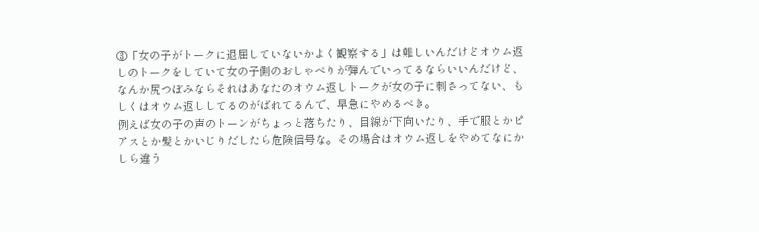③「女の子がトークに退屈していないかよく観察する」は難しいんだけどオウム返しのトークをしていて女の子側のおしゃべりが弾んでいってるならいいんだけど、なんか尻つぼみならそれはあなたのオウム返しトークが女の子に刺さってない、もしくはオウム返ししてるのがばれてるんで、早急にやめるべき。
例えば女の子の声のトーンがちょっと落ちたり、目線が下向いたり、手で服とかピアスとか髪とかいじりだしたら危険信号な。その場合はオウム返しをやめてなにかしら違う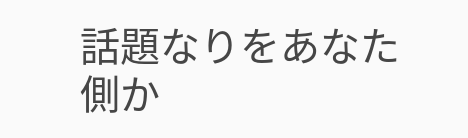話題なりをあなた側か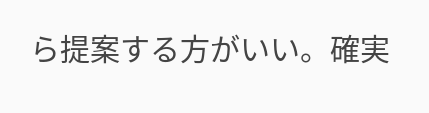ら提案する方がいい。確実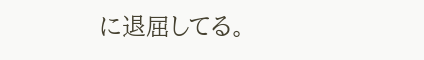に退屈してる。